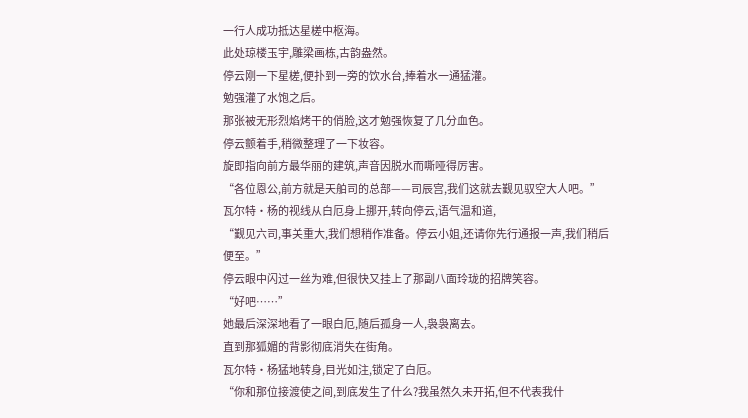一行人成功抵达星槎中枢海。
此处琼楼玉宇,雕梁画栋,古韵盎然。
停云刚一下星槎,便扑到一旁的饮水台,捧着水一通猛灌。
勉强灌了水饱之后。
那张被无形烈焰烤干的俏脸,这才勉强恢复了几分血色。
停云颤着手,稍微整理了一下妆容。
旋即指向前方最华丽的建筑,声音因脱水而嘶哑得厉害。
“各位恩公,前方就是天舶司的总部——司辰宫,我们这就去觐见驭空大人吧。”
瓦尔特·杨的视线从白厄身上挪开,转向停云,语气温和道,
“觐见六司,事关重大,我们想稍作准备。停云小姐,还请你先行通报一声,我们稍后便至。”
停云眼中闪过一丝为难,但很快又挂上了那副八面玲珑的招牌笑容。
“好吧……”
她最后深深地看了一眼白厄,随后孤身一人,袅袅离去。
直到那狐媚的背影彻底消失在街角。
瓦尔特·杨猛地转身,目光如注,锁定了白厄。
“你和那位接渡使之间,到底发生了什么?我虽然久未开拓,但不代表我什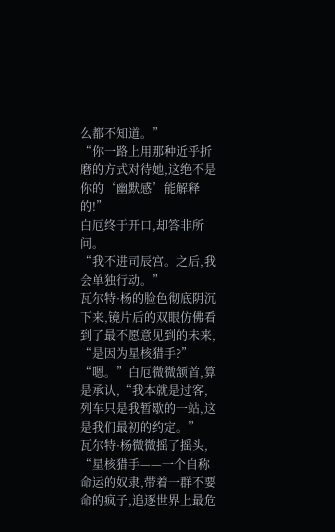么都不知道。”
“你一路上用那种近乎折磨的方式对待她,这绝不是你的‘幽默感’能解释的!”
白厄终于开口,却答非所问。
“我不进司辰宫。之后,我会单独行动。”
瓦尔特·杨的脸色彻底阴沉下来,镜片后的双眼仿佛看到了最不愿意见到的未来,
“是因为星核猎手?”
“嗯。”白厄微微颔首,算是承认,“我本就是过客,列车只是我暂歇的一站,这是我们最初的约定。”
瓦尔特·杨微微摇了摇头,
“星核猎手——一个自称命运的奴隶,带着一群不要命的疯子,追逐世界上最危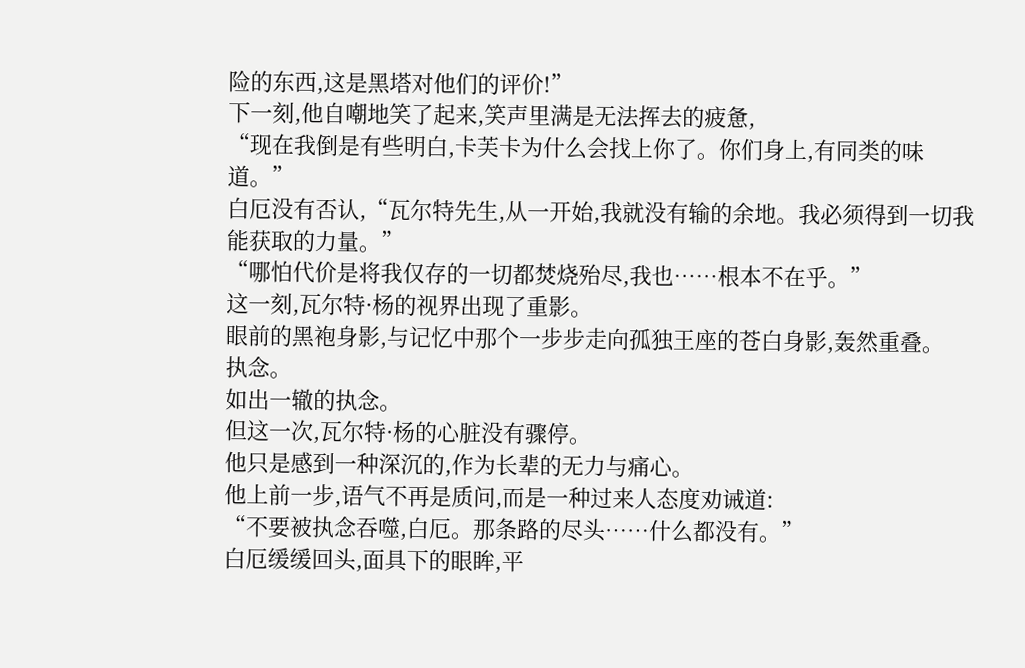险的东西,这是黑塔对他们的评价!”
下一刻,他自嘲地笑了起来,笑声里满是无法挥去的疲惫,
“现在我倒是有些明白,卡芙卡为什么会找上你了。你们身上,有同类的味道。”
白厄没有否认,“瓦尔特先生,从一开始,我就没有输的余地。我必须得到一切我能获取的力量。”
“哪怕代价是将我仅存的一切都焚烧殆尽,我也……根本不在乎。”
这一刻,瓦尔特·杨的视界出现了重影。
眼前的黑袍身影,与记忆中那个一步步走向孤独王座的苍白身影,轰然重叠。
执念。
如出一辙的执念。
但这一次,瓦尔特·杨的心脏没有骤停。
他只是感到一种深沉的,作为长辈的无力与痛心。
他上前一步,语气不再是质问,而是一种过来人态度劝诫道:
“不要被执念吞噬,白厄。那条路的尽头……什么都没有。”
白厄缓缓回头,面具下的眼眸,平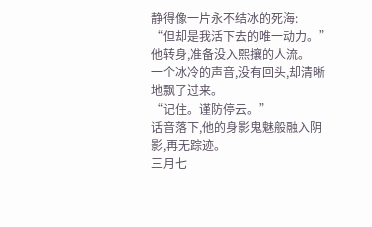静得像一片永不结冰的死海:
“但却是我活下去的唯一动力。”
他转身,准备没入熙攘的人流。
一个冰冷的声音,没有回头,却清晰地飘了过来。
“记住。谨防停云。”
话音落下,他的身影鬼魅般融入阴影,再无踪迹。
三月七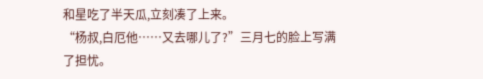和星吃了半天瓜,立刻凑了上来。
“杨叔,白厄他……又去哪儿了?”三月七的脸上写满了担忧。